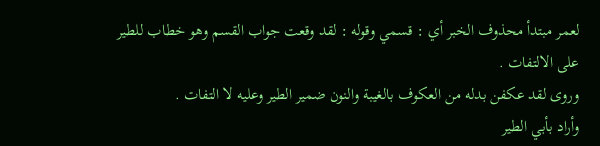لعمر مبتدأ محذوف الخبر أي : قسمي وقوله : لقد وقعت جواب القسم وهو خطاب للطير على الالتفات .
وروى لقد عكفن بدله من العكوف بالغيبة والنون ضمير الطير وعليه لا التفات .
وأراد بأبي الطير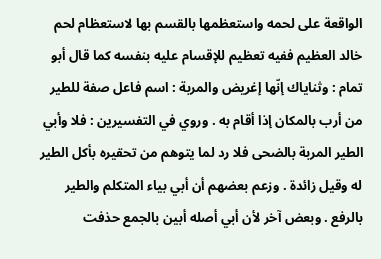الواقعة على لحمه واستعظمها بالقسم بها لاستعظام لحم خالد العظيم ففيه تعظيم للإقسام عليه بنفسه كما قال أبو تمام : وثناياك إنّها إغريض والمربة : اسم فاعل صفة للطير من أرب بالمكان إذا أقام به . وروي في التفسيرين : فلا وأبي الطير المربة بالضحى فلا رد لما يتوهم من تحقيره بأكل الطير له وقيل زائدة . وزعم بعضهم أن أبي بياء المتكلم والطير بالرفع . وبعض آخر لأن أبي أصله أبين بالجمع حذفت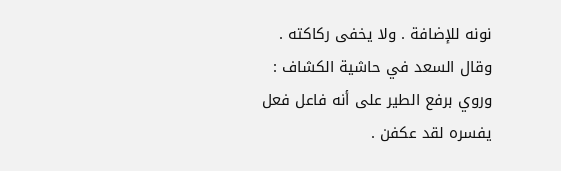نونه للإضافة . ولا يخفى ركاكته .
وقال السعد في حاشية الكشاف : وروي برفع الطير على أنه فاعل فعل يفسره لقد عكفن .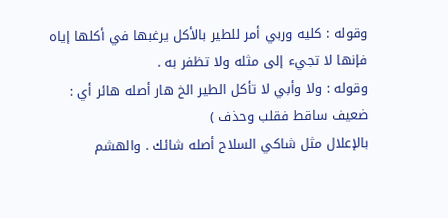وقوله : كليه وربي أمر للطير بالأكل يرغبها في أكلها إياه فإنها لا تجيء إلى مثله ولا تظفر به .
وقوله : ولا وأبي لا تأكل الطير الخ هار أصله هائر أي : ضعيف ساقط فقلب وحذف )
بالإعلال مثل شاكي السلاح أصله شائك . والهشم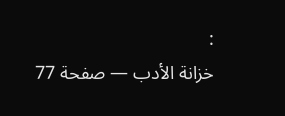:
خزانة الأدب — صفحة 77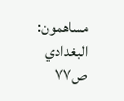مساهمون: البغدادي
ص٧٧